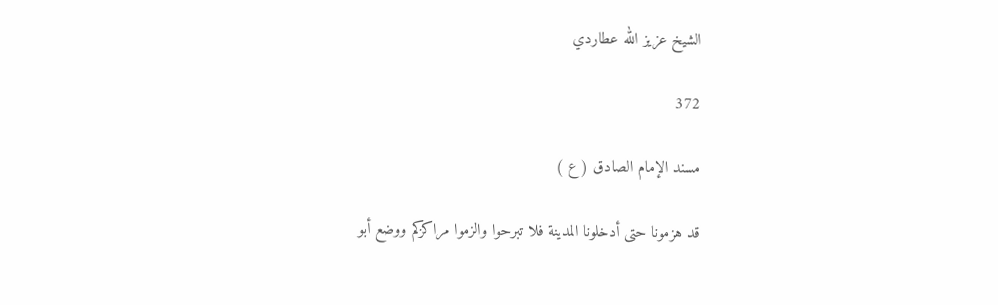الشيخ عزيز الله عطاردي

372

مسند الإمام الصادق ( ع )

قد هزمونا حتى أدخلونا المدينة فلا تبرحوا والزموا مراكزكم ووضع أبو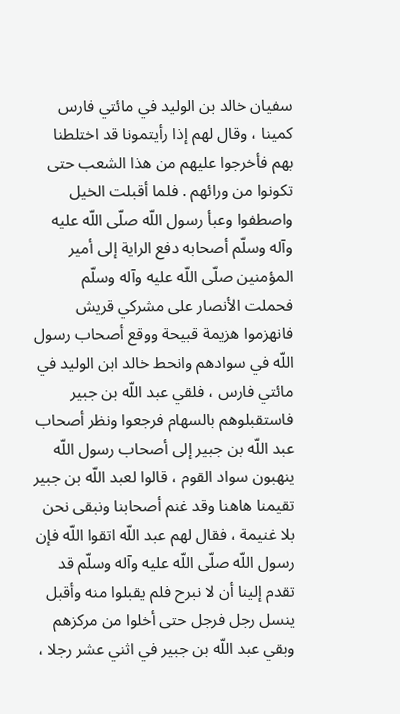سفيان خالد بن الوليد في مائتي فارس كمينا ، وقال لهم إذا رأيتمونا قد اختلطنا بهم فأخرجوا عليهم من هذا الشعب حتى تكونوا من ورائهم . فلما أقبلت الخيل واصطفوا وعبأ رسول اللّه صلّى اللّه عليه وآله وسلّم أصحابه دفع الراية إلى أمير المؤمنين صلّى اللّه عليه وآله وسلّم فحملت الأنصار على مشركي قريش فانهزموا هزيمة قبيحة ووقع أصحاب رسول اللّه في سوادهم وانحط خالد ابن الوليد في مائتي فارس ، فلقي عبد اللّه بن جبير فاستقبلوهم بالسهام فرجعوا ونظر أصحاب عبد اللّه بن جبير إلى أصحاب رسول اللّه ينهبون سواد القوم ، قالوا لعبد اللّه بن جبير تقيمنا هاهنا وقد غنم أصحابنا ونبقى نحن بلا غنيمة ، فقال لهم عبد اللّه اتقوا اللّه فإن رسول اللّه صلّى اللّه عليه وآله وسلّم قد تقدم إلينا أن لا نبرح فلم يقبلوا منه وأقبل ينسل رجل فرجل حتى أخلوا من مركزهم وبقي عبد اللّه بن جبير في اثني عشر رجلا ،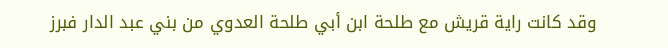وقد كانت راية قريش مع طلحة ابن أبي طلحة العدوي من بني عبد الدار فبرز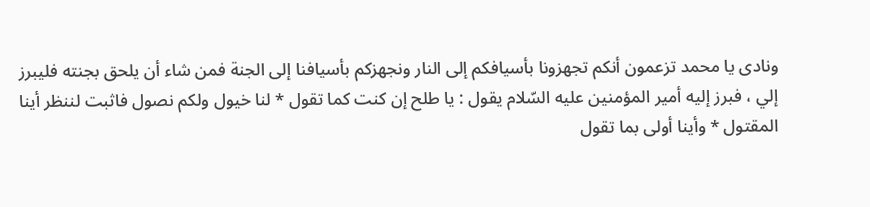ونادى يا محمد تزعمون أنكم تجهزونا بأسيافكم إلى النار ونجهزكم بأسيافنا إلى الجنة فمن شاء أن يلحق بجنته فليبرز إلي ، فبرز إليه أمير المؤمنين عليه السّلام يقول : يا طلح إن كنت كما تقول * لنا خيول ولكم نصول فاثبت لننظر أينا المقتول * وأينا أولى بما تقول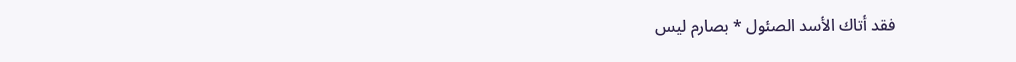فقد أتاك الأسد الصئول * بصارم ليس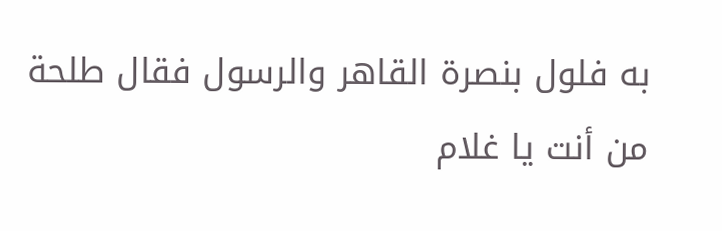به فلول بنصرة القاهر والرسول فقال طلحة من أنت يا غلام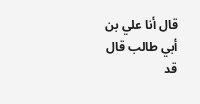قال أنا علي بن أبي طالب قال قد